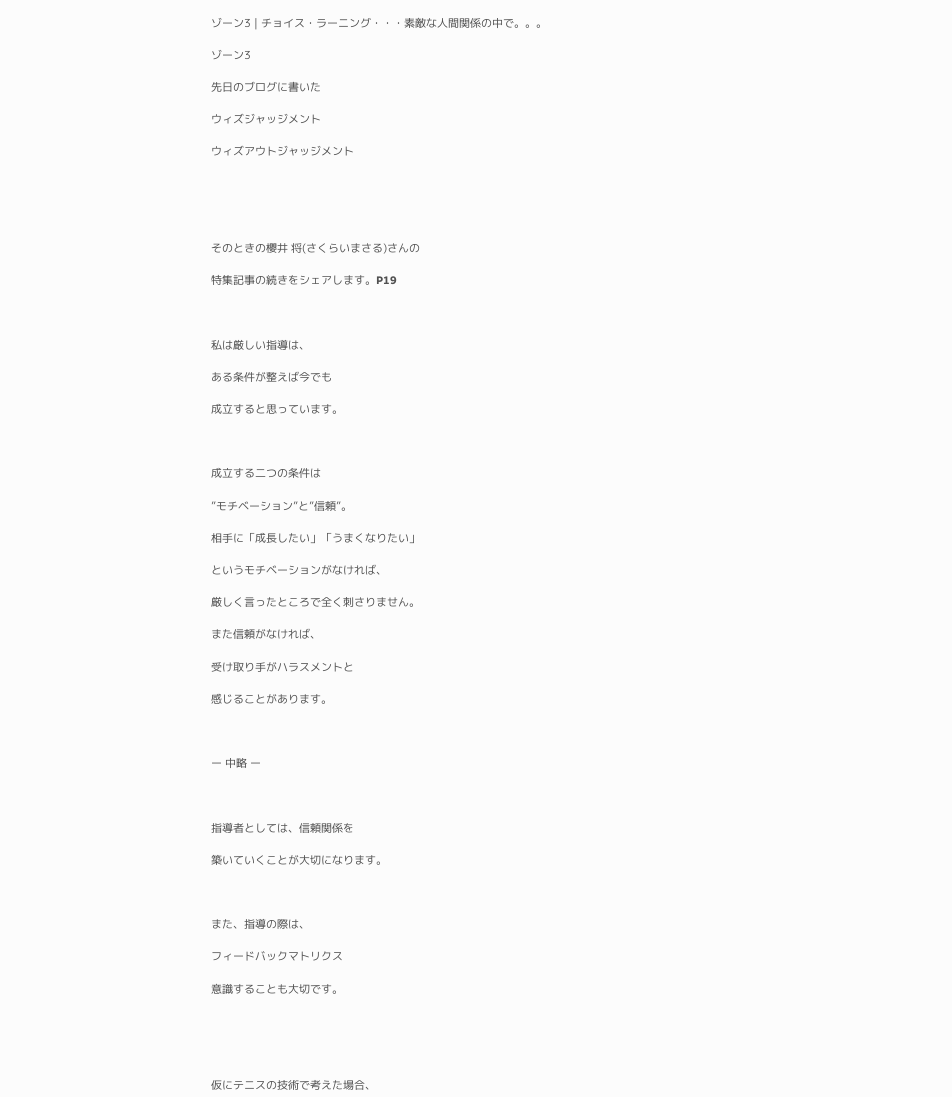ゾーン3 | チョイス・ラーニング・・・素敵な人間関係の中で。。。

ゾーン3

先日のブログに書いた

ウィズジャッジメント

ウィズアウトジャッジメント





そのときの櫻井 将(さくらいまさる)さんの

特集記事の続きをシェアします。P19



私は厳しい指導は、

ある条件が整えば今でも

成立すると思っています。



成立する二つの条件は

”モチベーション”と”信頼”。

相手に「成長したい」「うまくなりたい」

というモチベーションがなければ、

厳しく言ったところで全く刺さりません。

また信頼がなければ、

受け取り手がハラスメントと

感じることがあります。



ー 中略 ー



指導者としては、信頼関係を

築いていくことが大切になります。



また、指導の際は、

フィードバックマトリクス

意識することも大切です。





仮にテニスの技術で考えた場合、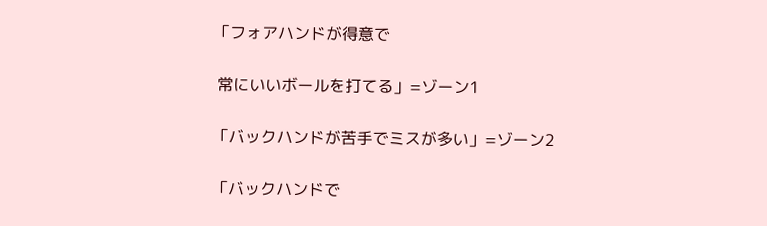「フォアハンドが得意で

 常にいいボールを打てる」=ゾーン1

「バックハンドが苦手でミスが多い」=ゾーン2

「バックハンドで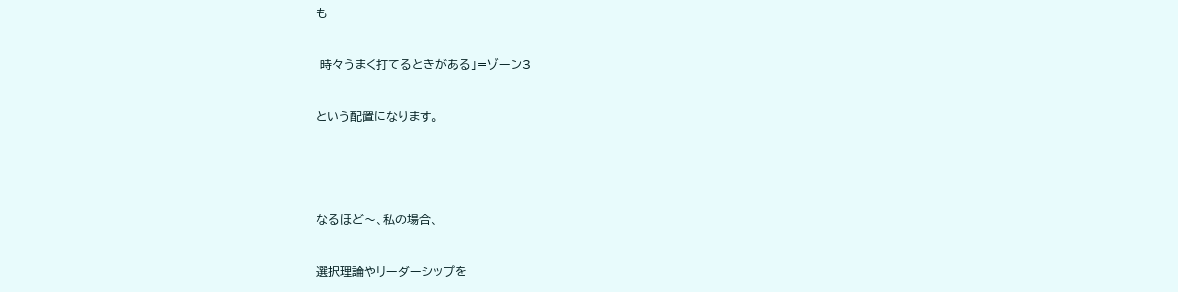も

 時々うまく打てるときがある」=ゾーン3

という配置になります。



なるほど〜、私の場合、

選択理論やリーダーシップを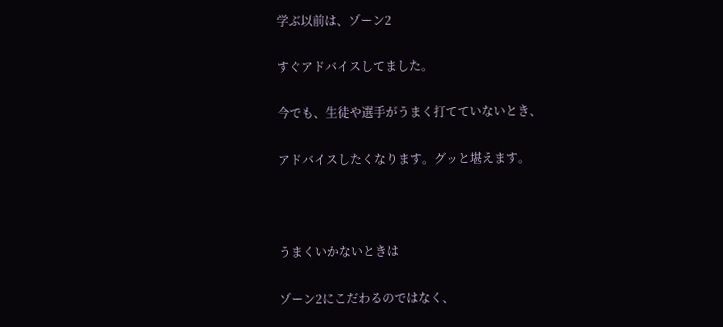学ぶ以前は、ゾーン2

すぐアドバイスしてました。

今でも、生徒や選手がうまく打てていないとき、

アドバイスしたくなります。グッと堪えます。



うまくいかないときは

ゾーン2にこだわるのではなく、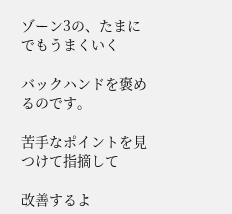ゾーン3の、たまにでもうまくいく

バックハンドを褒めるのです。

苦手なポイントを見つけて指摘して

改善するよ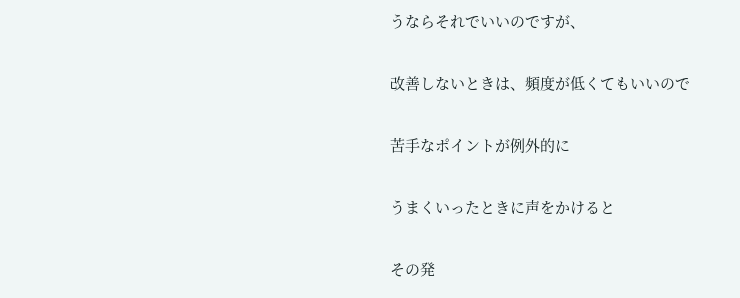うならそれでいいのですが、

改善しないときは、頻度が低くてもいいので

苦手なポイントが例外的に

うまくいったときに声をかけると

その発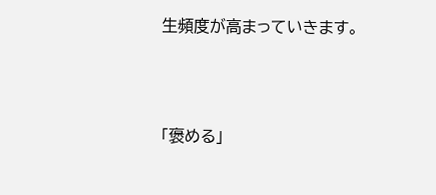生頻度が高まっていきます。



「褒める」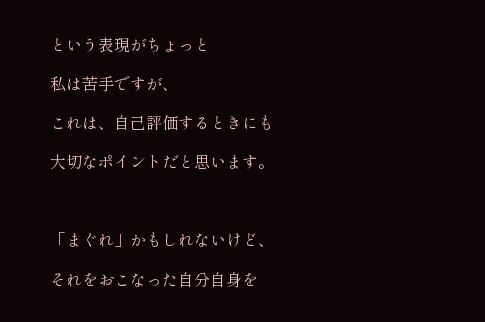という表現がちょっと

私は苦手ですが、

これは、自己評価するときにも

大切なポイントだと思います。



「まぐれ」かもしれないけど、

それをおこなった自分自身を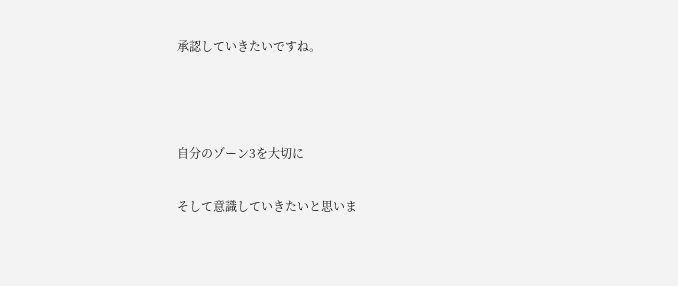承認していきたいですね。



自分のゾーン3を大切に

そして意識していきたいと思いま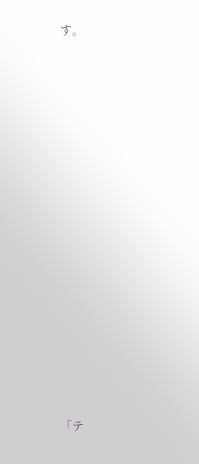す。















「テ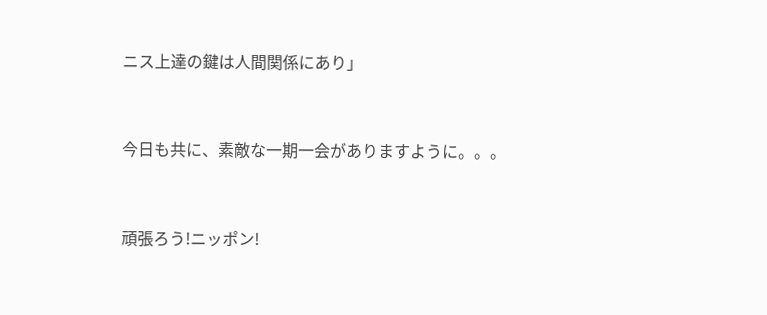ニス上達の鍵は人間関係にあり」



今日も共に、素敵な一期一会がありますように。。。



頑張ろう!ニッポン!